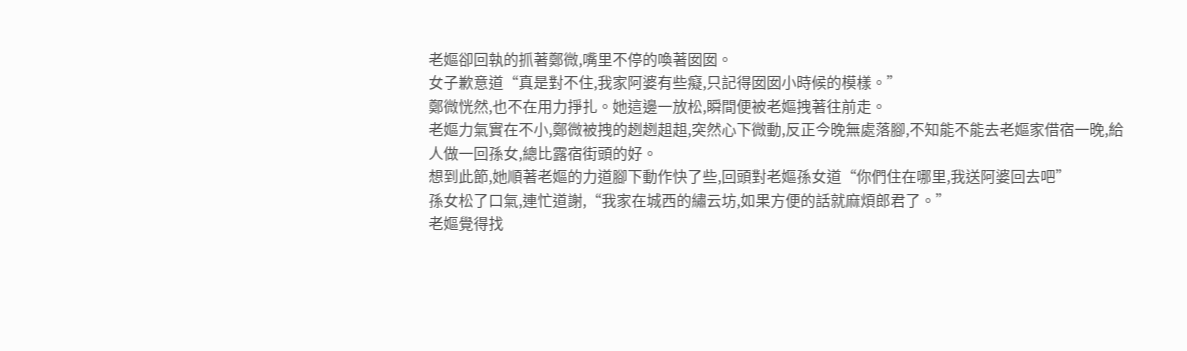老嫗卻回執的抓著鄭微,嘴里不停的喚著囡囡。
女子歉意道“真是對不住,我家阿婆有些癡,只記得囡囡小時候的模樣。”
鄭微恍然,也不在用力掙扎。她這邊一放松,瞬間便被老嫗拽著往前走。
老嫗力氣實在不小,鄭微被拽的趔趔趄趄,突然心下微動,反正今晚無處落腳,不知能不能去老嫗家借宿一晚,給人做一回孫女,總比露宿街頭的好。
想到此節,她順著老嫗的力道腳下動作快了些,回頭對老嫗孫女道“你們住在哪里,我送阿婆回去吧”
孫女松了口氣,連忙道謝,“我家在城西的繡云坊,如果方便的話就麻煩郎君了。”
老嫗覺得找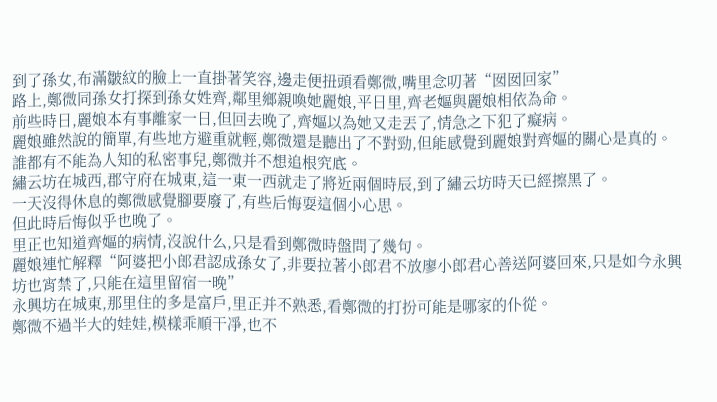到了孫女,布滿皺紋的臉上一直掛著笑容,邊走便扭頭看鄭微,嘴里念叨著“囡囡回家”
路上,鄭微同孫女打探到孫女姓齊,鄰里鄉親喚她麗娘,平日里,齊老嫗與麗娘相依為命。
前些時日,麗娘本有事離家一日,但回去晚了,齊嫗以為她又走丟了,情急之下犯了癡病。
麗娘雖然說的簡單,有些地方避重就輕,鄭微還是聽出了不對勁,但能感覺到麗娘對齊嫗的關心是真的。
誰都有不能為人知的私密事兒,鄭微并不想追根究底。
繡云坊在城西,郡守府在城東,這一東一西就走了將近兩個時辰,到了繡云坊時天已經擦黑了。
一天沒得休息的鄭微感覺腳要廢了,有些后悔耍這個小心思。
但此時后悔似乎也晚了。
里正也知道齊嫗的病情,沒說什么,只是看到鄭微時盤問了幾句。
麗娘連忙解釋“阿婆把小郎君認成孫女了,非要拉著小郎君不放廖小郎君心善送阿婆回來,只是如今永興坊也宵禁了,只能在這里留宿一晚”
永興坊在城東,那里住的多是富戶,里正并不熟悉,看鄭微的打扮可能是哪家的仆從。
鄭微不過半大的娃娃,模樣乖順干凈,也不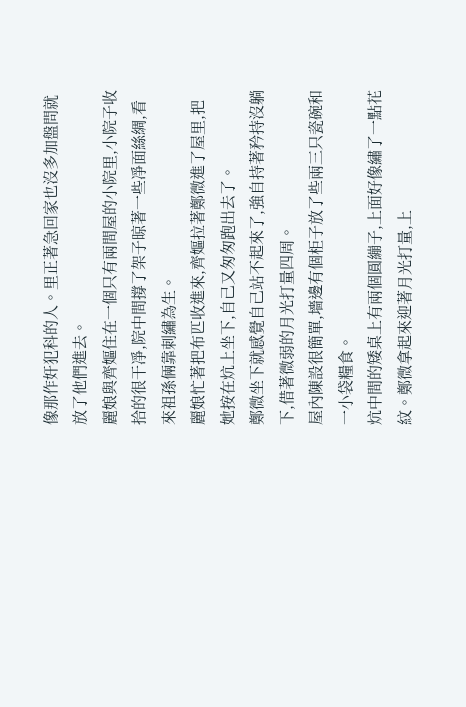像那作奸犯科的人。里正著急回家也沒多加盤問就放了他們進去。
麗娘與齊嫗住在一個只有兩間屋的小院里,小院子收拾的很干凈,院中間撐了架子晾著一些凈面絲綢,看來祖孫倆靠刺繡為生。
麗娘忙著把布匹收進來,齊嫗拉著鄭微進了屋里,把她按在炕上坐下,自己又匆匆跑出去了。
鄭微坐下就感覺自己站不起來了,強自持著矜持沒躺下,借著微弱的月光打量四周。
屋內陳設很簡單,墻邊有個柜子放了些兩三只瓷碗和一小袋糧食。
炕中間的矮桌上有兩個圓繃子,上面好像繡了一點花紋。鄭微拿起來迎著月光打量,上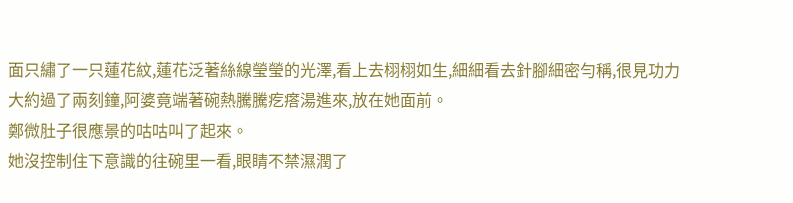面只繡了一只蓮花紋,蓮花泛著絲線瑩瑩的光澤,看上去栩栩如生,細細看去針腳細密勻稱,很見功力
大約過了兩刻鐘,阿婆竟端著碗熱騰騰疙瘩湯進來,放在她面前。
鄭微肚子很應景的咕咕叫了起來。
她沒控制住下意識的往碗里一看,眼睛不禁濕潤了